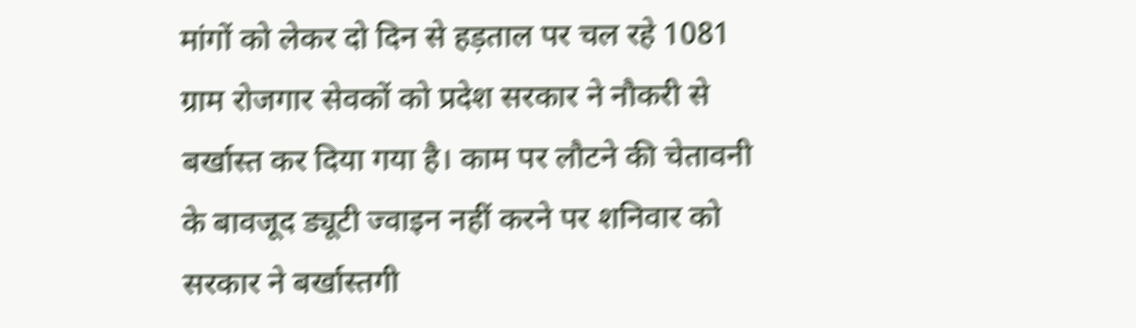मांगों को लेकर दो दिन से हड़ताल पर चल रहे 1081 ग्राम रोजगार सेवकों को प्रदेश सरकार ने नौकरी से बर्खास्त कर दिया गया है। काम पर लौटने की चेतावनी के बावजूद ड्यूटी ज्वाइन नहीं करने पर शनिवार को सरकार ने बर्खास्तगी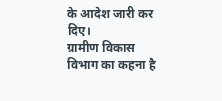के आदेश जारी कर दिए।
ग्रामीण विकास विभाग का कहना है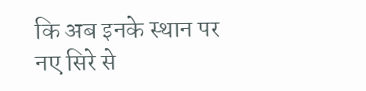कि अब इनके स्थान पर नए सिरे से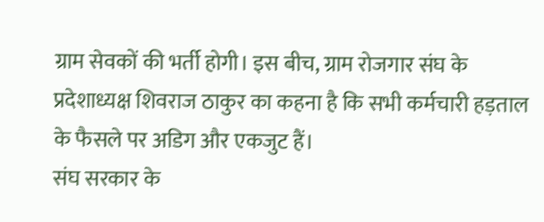ग्राम सेवकों की भर्ती होगी। इस बीच, ग्राम रोजगार संघ के प्रदेशाध्यक्ष शिवराज ठाकुर का कहना है कि सभी कर्मचारी हड़ताल के फैसले पर अडिग और एकजुट हैं।
संघ सरकार के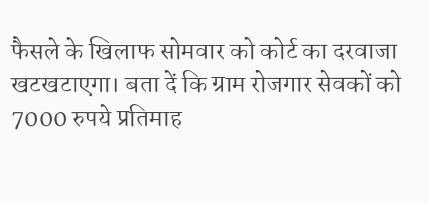फैसले के खिलाफ सोमवार को कोर्ट का दरवाजा खटखटाएगा। बता दें कि ग्राम रोजगार सेवकों को 7000 रुपये प्रतिमाह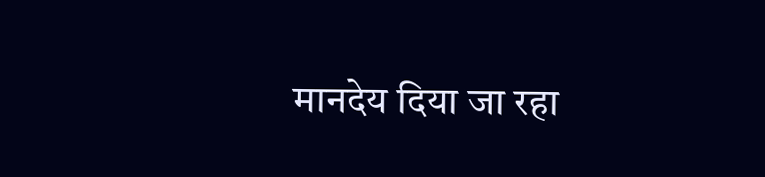मानदेय दिया जा रहा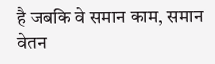है जबकि वे समान काम, समान वेतन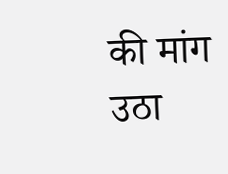की मांग उठा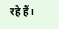रहे हैं।